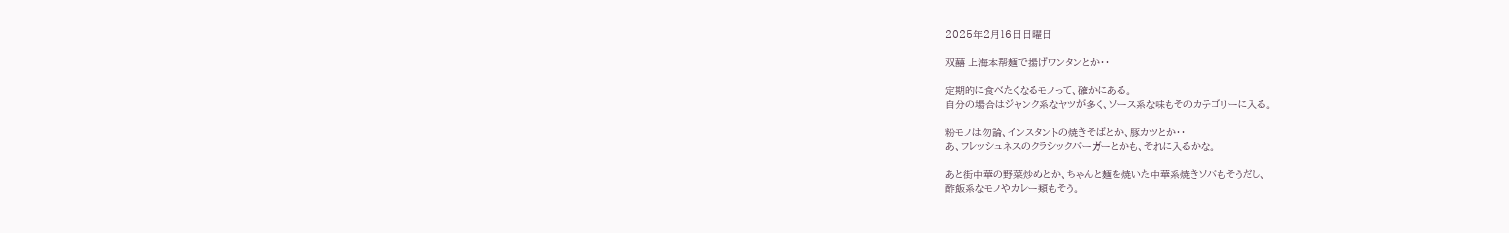2025年2月16日日曜日

双囍 上海本帮麺で揚げワンタンとか・・

定期的に食べたくなるモノって、確かにある。
自分の場合はジャンク系なヤツが多く、ソース系な味もそのカテゴリーに入る。

粉モノは勿論、インスタントの焼きそばとか、豚カツとか・・
あ、フレッシュネスのクラシックバーガーとかも、それに入るかな。

あと街中華の野菜炒めとか、ちゃんと麺を焼いた中華系焼きソバもそうだし、
酢飯系なモノやカレー類もそう。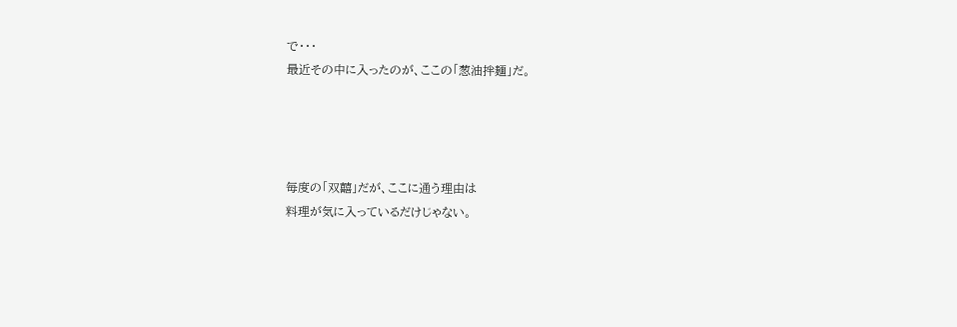で・・・
最近その中に入ったのが、ここの「葱油拌麺」だ。




毎度の「双囍」だが、ここに通う理由は
料理が気に入っているだけじゃない。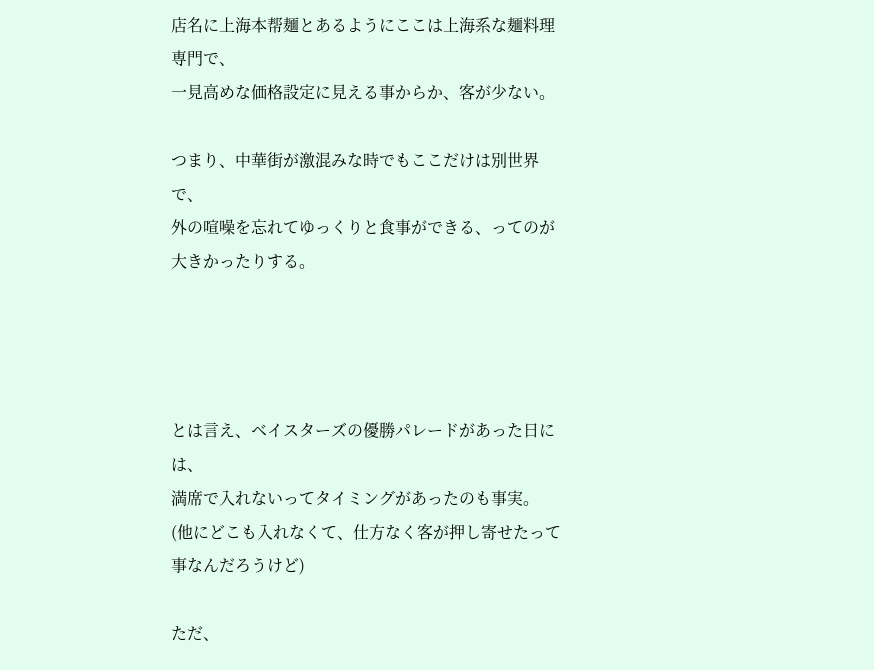店名に上海本帮麺とあるようにここは上海系な麺料理専門で、
一見高めな価格設定に見える事からか、客が少ない。

つまり、中華街が激混みな時でもここだけは別世界で、
外の喧噪を忘れてゆっくりと食事ができる、ってのが大きかったりする。




とは言え、ベイスターズの優勝パレードがあった日には、
満席で入れないってタイミングがあったのも事実。
(他にどこも入れなくて、仕方なく客が押し寄せたって事なんだろうけど)

ただ、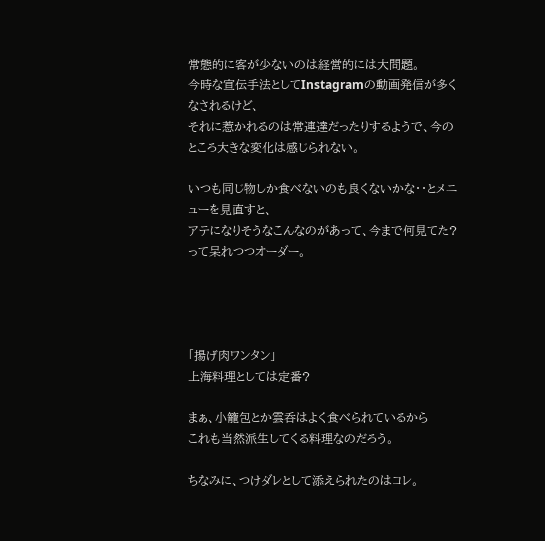常態的に客が少ないのは経営的には大問題。
今時な宣伝手法としてInstagramの動画発信が多くなされるけど、
それに惹かれるのは常連達だったりするようで、今のところ大きな変化は感じられない。

いつも同じ物しか食べないのも良くないかな・・とメニューを見直すと、
アテになりそうなこんなのがあって、今まで何見てた?って呆れつつオーダー。




「揚げ肉ワンタン」
上海料理としては定番?

まぁ、小籠包とか雲呑はよく食べられているから
これも当然派生してくる料理なのだろう。

ちなみに、つけダレとして添えられたのはコレ。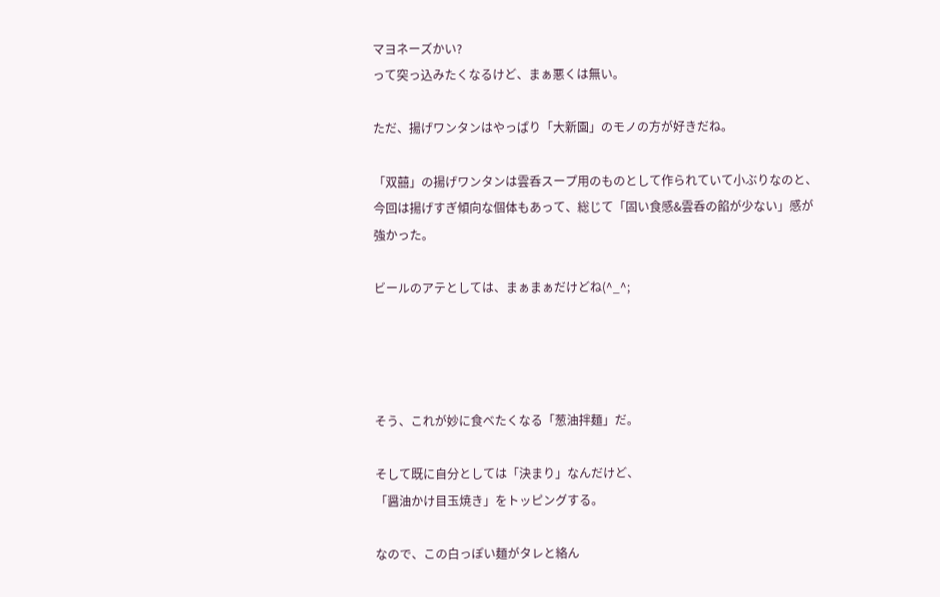マヨネーズかい?
って突っ込みたくなるけど、まぁ悪くは無い。

ただ、揚げワンタンはやっぱり「大新園」のモノの方が好きだね。

「双囍」の揚げワンタンは雲呑スープ用のものとして作られていて小ぶりなのと、
今回は揚げすぎ傾向な個体もあって、総じて「固い食感&雲呑の餡が少ない」感が
強かった。

ビールのアテとしては、まぁまぁだけどね(^_^;




そう、これが妙に食べたくなる「葱油拌麺」だ。

そして既に自分としては「決まり」なんだけど、
「醤油かけ目玉焼き」をトッピングする。

なので、この白っぽい麺がタレと絡ん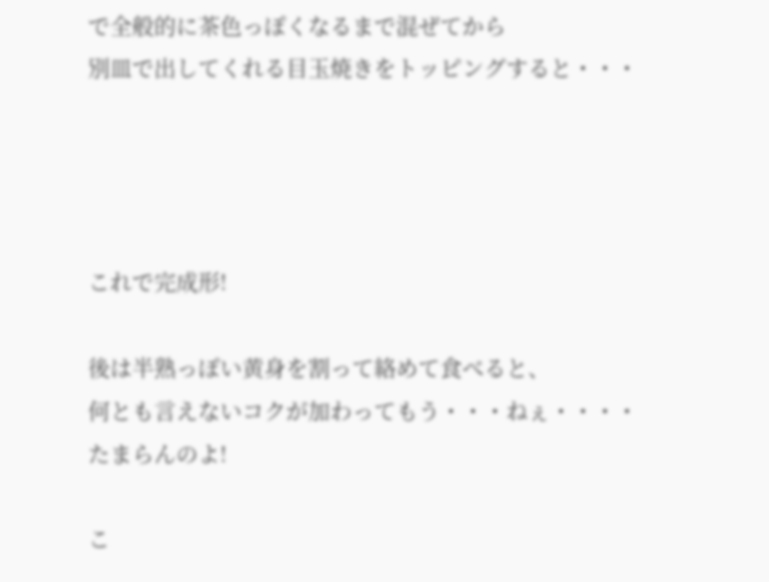で全般的に茶色っぽくなるまで混ぜてから
別皿で出してくれる目玉焼きをトッピングすると・・・




これで完成形!

後は半熟っぽい黄身を割って絡めて食べると、
何とも言えないコクが加わってもう・・・ねぇ・・・・
たまらんのよ!

こ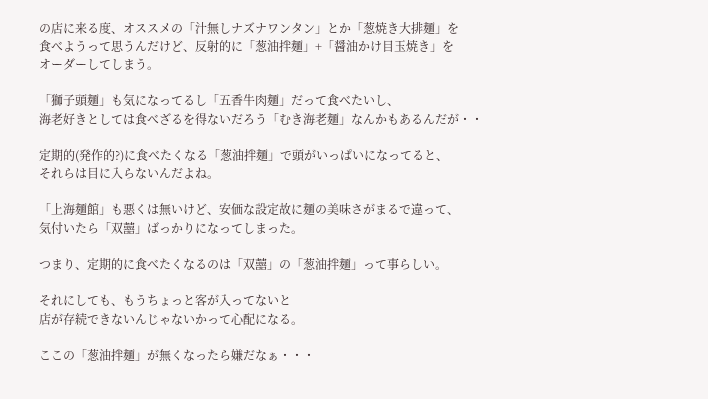の店に来る度、オススメの「汁無しナズナワンタン」とか「葱焼き大排麺」を
食べようって思うんだけど、反射的に「葱油拌麺」+「醤油かけ目玉焼き」を
オーダーしてしまう。

「獅子頭麺」も気になってるし「五香牛肉麺」だって食べたいし、
海老好きとしては食べざるを得ないだろう「むき海老麺」なんかもあるんだが・・

定期的(発作的?)に食べたくなる「葱油拌麺」で頭がいっぱいになってると、
それらは目に入らないんだよね。

「上海麺館」も悪くは無いけど、安価な設定故に麺の美味さがまるで違って、
気付いたら「双囍」ばっかりになってしまった。

つまり、定期的に食べたくなるのは「双囍」の「葱油拌麺」って事らしい。

それにしても、もうちょっと客が入ってないと
店が存続できないんじゃないかって心配になる。

ここの「葱油拌麺」が無くなったら嫌だなぁ・・・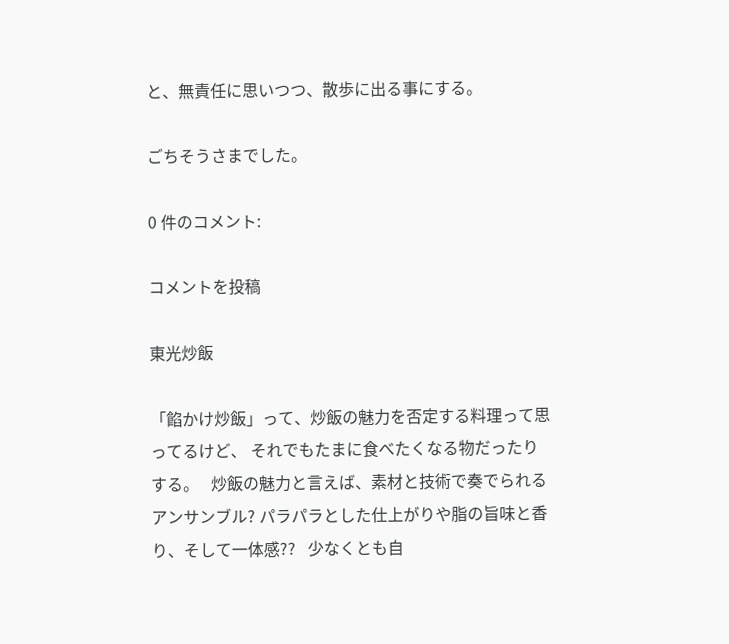と、無責任に思いつつ、散歩に出る事にする。

ごちそうさまでした。

0 件のコメント:

コメントを投稿

東光炒飯

「餡かけ炒飯」って、炒飯の魅力を否定する料理って思ってるけど、 それでもたまに食べたくなる物だったりする。   炒飯の魅力と言えば、素材と技術で奏でられるアンサンブル? パラパラとした仕上がりや脂の旨味と香り、そして一体感??   少なくとも自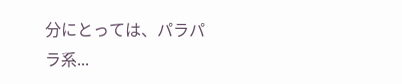分にとっては、パラパラ系...